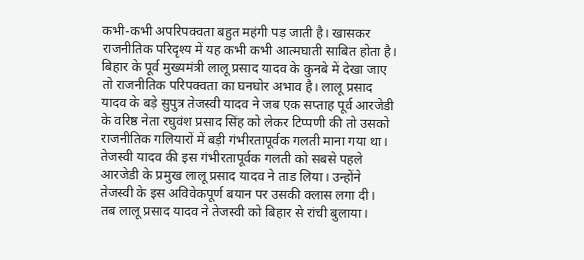कभी-कभी अपरिपक्वता बहुत महंगी पड़ जाती है। खासकर राजनीतिक परिदृश्य में यह कभी कभी आत्मघाती साबित होता है। बिहार के पूर्व मुख्यमंत्री लालू प्रसाद यादव के कुनबे में देखा जाए तो राजनीतिक परिपक्वता का घनघोर अभाव है। लालू प्रसाद यादव के बड़े सुपुत्र तेजस्वी यादव ने जब एक सप्ताह पूर्व आरजेडी के वरिष्ठ नेता रघुवंश प्रसाद सिंह को लेकर टिप्पणी की तो उसको राजनीतिक गलियारों में बड़ी गंभीरतापूर्वक गलती माना गया था। तेजस्वी यादव की इस गंभीरतापूर्वक गलती को सबसे पहले आरजेडी के प्रमुख लालू प्रसाद यादव ने ताड लिया। उन्होंने तेजस्वी के इस अविवेकपूर्ण बयान पर उसकी क्लास लगा दी।
तब लालू प्रसाद यादव ने तेजस्वी को बिहार से रांची बुलाया।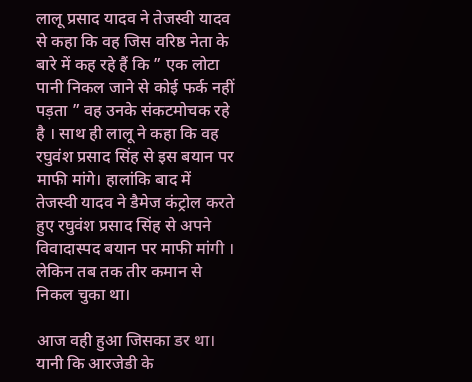लालू प्रसाद यादव ने तेजस्वी यादव से कहा कि वह जिस वरिष्ठ नेता के बारे में कह रहे हैं कि ” एक लोटा पानी निकल जाने से कोई फर्क नहीं पड़ता ” वह उनके संकटमोचक रहे है । साथ ही लालू ने कहा कि वह रघुवंश प्रसाद सिंह से इस बयान पर माफी मांगे। हालांकि बाद में तेजस्वी यादव ने डैमेज कंट्रोल करते हुए रघुवंश प्रसाद सिंह से अपने विवादास्पद बयान पर माफी मांगी । लेकिन तब तक तीर कमान से निकल चुका था।

आज वही हुआ जिसका डर था। यानी कि आरजेडी के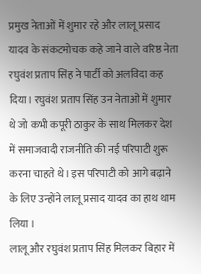प्रमुख नेताओं में शुमार रहे और लालू प्रसाद यादव के संकटमोचक कहे जाने वाले वरिष्ठ नेता रघुवंश प्रताप सिंह ने पार्टी को अलविदा कह दिया। रघुवंश प्रताप सिंह उन नेताओं में शुमार थे जो कभी कपूरी ठाकुर के साथ मिलकर देश में समाजवादी राजनीति की नई परिपाटी शुरू करना चाहते थे। इस परिपाटी को आगे बढ़ाने के लिए उन्होंने लालू प्रसाद यादव का हाथ थाम लिया ।
लालू और रघुवंश प्रताप सिंह मिलकर बिहार में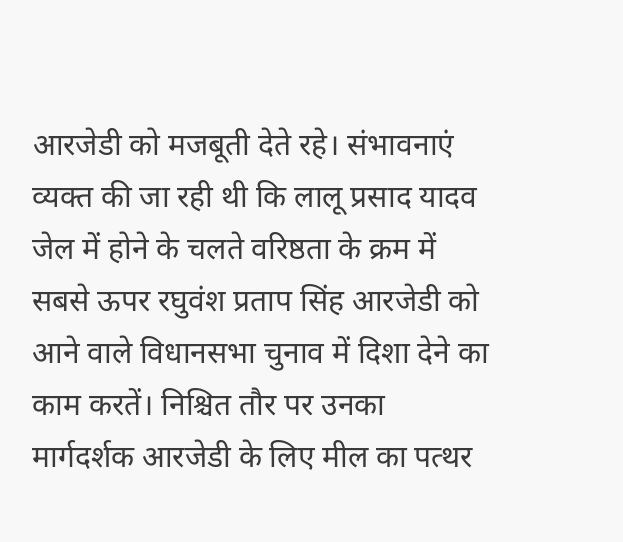आरजेडी को मजबूती देते रहे। संभावनाएं व्यक्त की जा रही थी कि लालू प्रसाद यादव जेल में होने के चलते वरिष्ठता के क्रम में सबसे ऊपर रघुवंश प्रताप सिंह आरजेडी को आने वाले विधानसभा चुनाव में दिशा देने का काम करतें। निश्चित तौर पर उनका मार्गदर्शक आरजेडी के लिए मील का पत्थर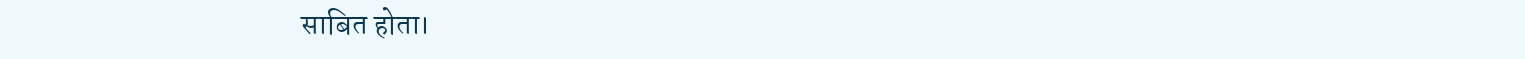साबित होता।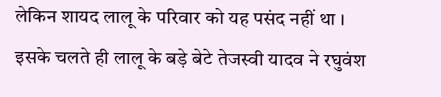लेकिन शायद लालू के परिवार को यह पसंद नहीं था । इसके चलते ही लालू के बड़े बेटे तेजस्वी यादव ने रघुवंश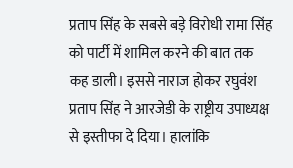प्रताप सिंह के सबसे बड़े विरोधी रामा सिंह को पार्टी में शामिल करने की बात तक कह डाली। इससे नाराज होकर रघुवंश प्रताप सिंह ने आरजेडी के राष्ट्रीय उपाध्यक्ष से इस्तीफा दे दिया। हालांकि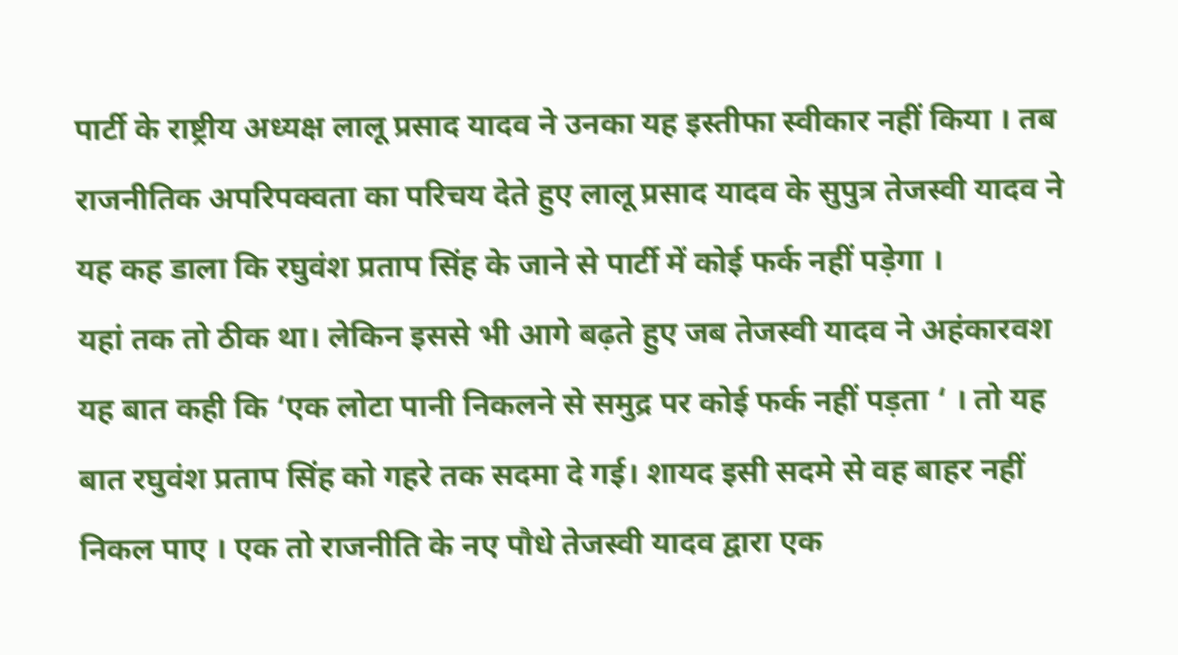पार्टी के राष्ट्रीय अध्यक्ष लालू प्रसाद यादव ने उनका यह इस्तीफा स्वीकार नहीं किया । तब राजनीतिक अपरिपक्वता का परिचय देते हुए लालू प्रसाद यादव के सुपुत्र तेजस्वी यादव ने यह कह डाला कि रघुवंश प्रताप सिंह के जाने से पार्टी में कोई फर्क नहीं पड़ेगा ।
यहां तक तो ठीक था। लेकिन इससे भी आगे बढ़ते हुए जब तेजस्वी यादव ने अहंकारवश यह बात कही कि ‘एक लोटा पानी निकलने से समुद्र पर कोई फर्क नहीं पड़ता ‘ । तो यह बात रघुवंश प्रताप सिंह को गहरे तक सदमा दे गई। शायद इसी सदमे से वह बाहर नहीं निकल पाए । एक तो राजनीति के नए पौधे तेजस्वी यादव द्वारा एक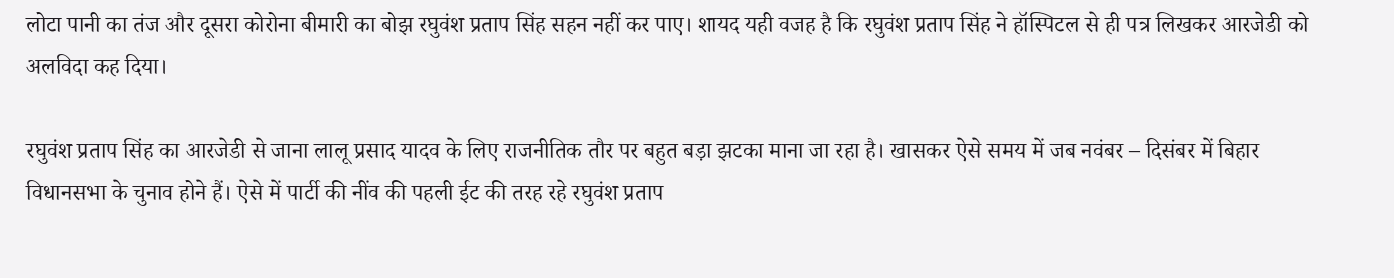लोटा पानी का तंज और दूसरा कोरोना बीमारी का बोझ रघुवंश प्रताप सिंह सहन नहीं कर पाए। शायद यही वजह है कि रघुवंश प्रताप सिंह ने हॉस्पिटल से ही पत्र लिखकर आरजेडी को अलविदा कह दिया।

रघुवंश प्रताप सिंह का आरजेडी से जाना लालू प्रसाद यादव के लिए राजनीतिक तौर पर बहुत बड़ा झटका माना जा रहा है। खासकर ऐसे समय में जब नवंबर – दिसंबर में बिहार विधानसभा के चुनाव होने हैं। ऐसे में पार्टी की नींव की पहली ईट की तरह रहे रघुवंश प्रताप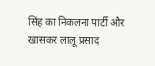सिंह का निकलना पार्टी और खासकर लालू प्रसाद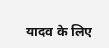यादव के लिए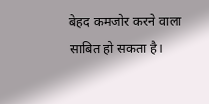बेहद कमजोर करने वाला साबित हो सकता है।